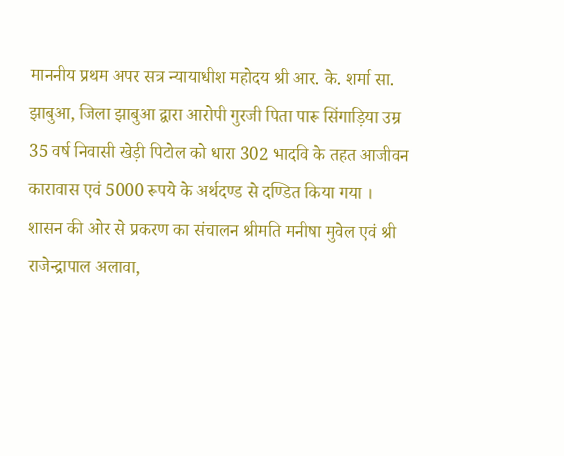माननीय प्रथम अपर सत्र न्यायाधीश महोदय श्री आर. के. शर्मा सा. झाबुआ, जिला झाबुआ द्वारा आरोपी गुरजी पिता पारू सिंगाड़िया उम्र 35 वर्ष निवासी खेड़ी पिटोल को धारा 302 भादवि के तहत आजीवन कारावास एवं 5000 रूपये के अर्थदण्ड से दण्डित किया गया । शासन की ओर से प्रकरण का संचालन श्रीमति मनीषा मुवेल एवं श्री राजेन्द्रापाल अलावा,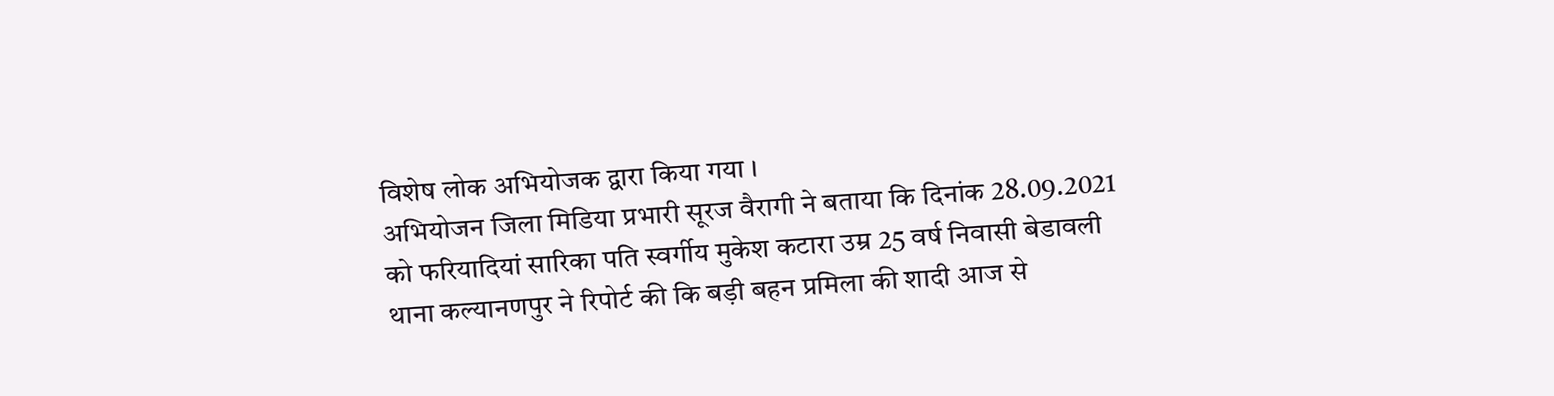विशेष लोक अभियोजक द्वारा किया गया ।
अभियोजन जिला मिडिया प्रभारी सूरज वैरागी ने बताया कि दिनांक 28.09.2021 को फरियादियां सारिका पति स्वर्गीय मुकेश कटारा उम्र 25 वर्ष निवासी बेडावली थाना कल्यानणपुर ने रिपोर्ट की कि बड़ी बहन प्रमिला की शादी आज से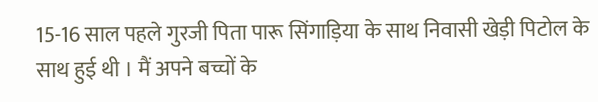15-16 साल पहले गुरजी पिता पारू सिंगाड़िया के साथ निवासी खेड़ी पिटोल के साथ हुई थी । मैं अपने बच्चों के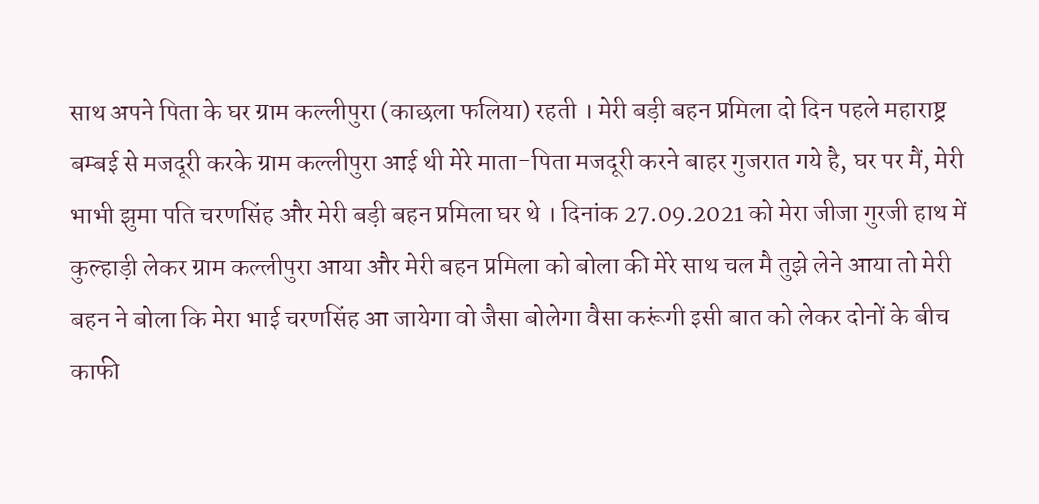साथ अपने पिता के घर ग्राम कल्लीपुरा (काछला फलिया) रहती । मेरी बड़ी बहन प्रमिला दो दिन पहले महाराष्ट्र बम्बई से मजदूरी करके ग्राम कल्लीपुरा आई थी मेरे माता-पिता मजदूरी करने बाहर गुजरात गये है, घर पर मैं, मेरी भाभी झुमा पति चरणसिंह और मेरी बड़ी बहन प्रमिला घर थे । दिनांक 27.09.2021 को मेरा जीजा गुरजी हाथ में कुल्हाड़ी लेकर ग्राम कल्लीपुरा आया और मेरी बहन प्रमिला को बोला की मेरे साथ चल मै तुझे लेने आया तो मेरी बहन ने बोला कि मेरा भाई चरणसिंह आ जायेगा वो जैसा बोलेगा वैसा करूंगी इसी बात को लेकर दोनों के बीच काफी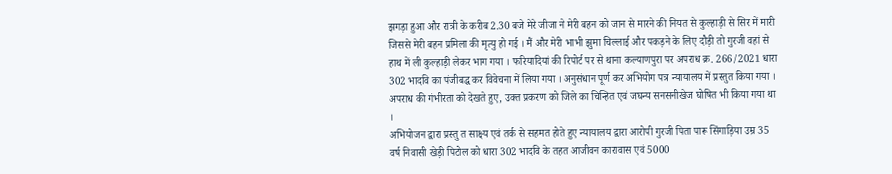झगड़ा हुआ और रात्री के करीब 2.30 बजे मेरे जीजा ने मेरी बहन को जान से मारने की नियत से कुल्हाड़ी से सिर में मारी जिससे मेरी बहन प्रमिला की मृत्यु हो गई । मैं और मेरी भाभी झुमा चिल्लाई और पकड़ने के लिए दौड़ी तो गुरजी वहां से हाथ में ली कुल्हाड़ी लेकर भाग गया । फरियादियां की रिपोर्ट पर से थाना कल्याणपुरा पर अपराध क्र. 266/2021 धारा 302 भादवि का पंजीबद्ध कर विवेचना में लिया गया । अनुसंधान पूर्ण कर अभियोग पत्र न्यायालय में प्रस्तुत किया गया । अपराध की गंभीरता को देखते हुए, उक्त प्रकरण को जिले का चिन्हित एवं जघन्य सनसनीखेज घोषित भी किया गया था ।
अभियोजन द्वारा प्रस्तु त साक्ष्य एवं तर्क से सहमत होते हुए न्यायालय द्वारा आरोपी गुरजी पिता पारू सिंगाड़िया उम्र 35 वर्ष निवासी खेड़ी पिटोल को धारा 302 भादवि के तहत आजीवन कारावास एवं 5000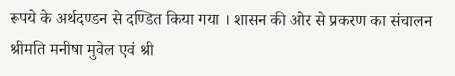रूपये के अर्थदण्डन से दण्डित किया गया । शासन की ओर से प्रकरण का संचालन श्रीमति मनीषा मुवेल एवं श्री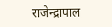राजेन्द्रापाल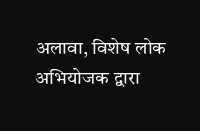अलावा, विशेष लोक अभियोजक द्वारा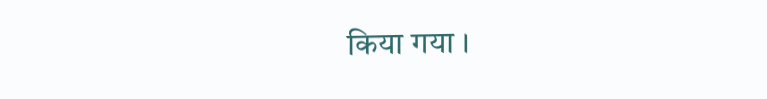किया गया ।